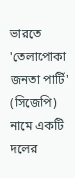ভারতে 'তেলাপোকা জনতা পার্টি' (সিজেপি) নামে একটি দলের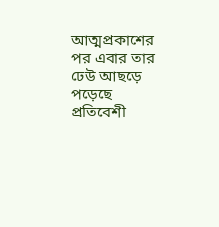আত্মপ্রকাশের পর এবার তার ঢেউ আছড়ে পড়েছে প্রতিবেশী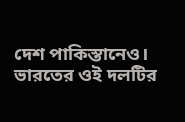দেশ পাকিস্তানেও। ভারতের ওই দলটির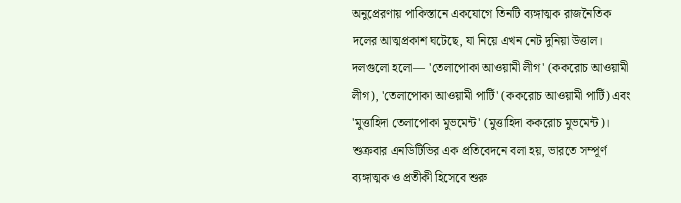অনুপ্রেরণায় পাকিস্তানে একযোগে তিনটি ব্যঙ্গাত্মক রাজনৈতিক দলের আত্মপ্রকাশ ঘটেছে, যা নিয়ে এখন নেট দুনিয়া উত্তাল। দলগুলো হলো— 'তেলাপোকা আওয়ামী লীগ' (ককরোচ আওয়ামী লীগ), 'তেলাপোকা আওয়ামী পার্টি' (ককরোচ আওয়ামী পার্টি) এবং 'মুত্তাহিদা তেলাপোকা মুভমেন্ট' (মুত্তাহিদা ককরোচ মুভমেন্ট)।
শুক্রবার এনডিটিভির এক প্রতিবেদনে বলা হয়, ভারতে সম্পূর্ণ ব্যঙ্গাত্মক ও প্রতীকী হিসেবে শুরু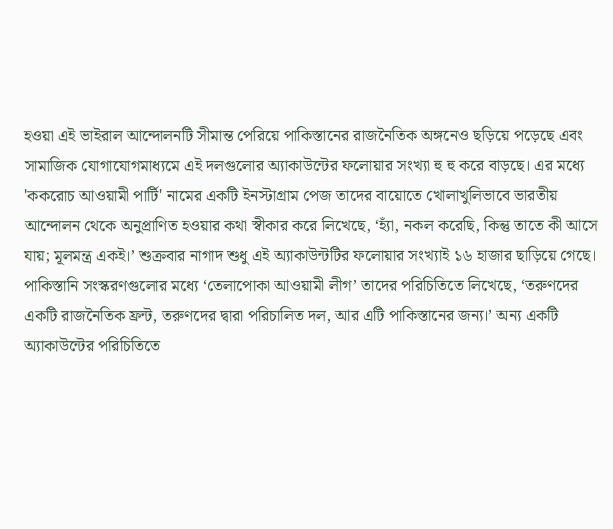হওয়া এই ভাইরাল আন্দোলনটি সীমান্ত পেরিয়ে পাকিস্তানের রাজনৈতিক অঙ্গনেও ছড়িয়ে পড়েছে এবং সামাজিক যোগাযোগমাধ্যমে এই দলগুলোর অ্যাকাউন্টের ফলোয়ার সংখ্যা হু হু করে বাড়ছে। এর মধ্যে 'ককরোচ আওয়ামী পার্টি' নামের একটি ইনস্টাগ্রাম পেজ তাদের বায়োতে খোলাখুলিভাবে ভারতীয় আন্দোলন থেকে অনুপ্রাণিত হওয়ার কথা স্বীকার করে লিখেছে, ‘হ্যাঁ, নকল করেছি, কিন্তু তাতে কী আসে যায়; মূলমন্ত্র একই।’ শুক্রবার নাগাদ শুধু এই অ্যাকাউন্টটির ফলোয়ার সংখ্যাই ১৬ হাজার ছাড়িয়ে গেছে।
পাকিস্তানি সংস্করণগুলোর মধ্যে ‘তেলাপোকা আওয়ামী লীগ’ তাদের পরিচিতিতে লিখেছে, ‘তরুণদের একটি রাজনৈতিক ফ্রন্ট, তরুণদের দ্বারা পরিচালিত দল, আর এটি পাকিস্তানের জন্য।’ অন্য একটি অ্যাকাউন্টের পরিচিতিতে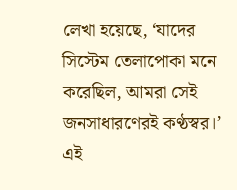লেখা হয়েছে, ‘যাদের সিস্টেম তেলাপোকা মনে করেছিল, আমরা সেই জনসাধারণেরই কণ্ঠস্বর।’ এই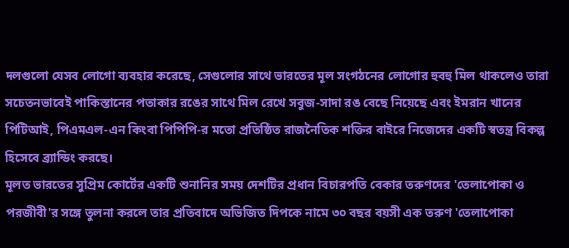দলগুলো যেসব লোগো ব্যবহার করেছে, সেগুলোর সাথে ভারতের মূল সংগঠনের লোগোর হুবহু মিল থাকলেও তারা সচেতনভাবেই পাকিস্তানের পতাকার রঙের সাথে মিল রেখে সবুজ-সাদা রঙ বেছে নিয়েছে এবং ইমরান খানের পিটিআই, পিএমএল-এন কিংবা পিপিপি-র মতো প্রতিষ্ঠিত রাজনৈতিক শক্তির বাইরে নিজেদের একটি স্বতন্ত্র বিকল্প হিসেবে ব্র্যান্ডিং করছে।
মূলত ভারতের সুপ্রিম কোর্টের একটি শুনানির সময় দেশটির প্রধান বিচারপতি বেকার তরুণদের 'তেলাপোকা ও পরজীবী'র সঙ্গে তুলনা করলে তার প্রতিবাদে অভিজিত দিপকে নামে ৩০ বছর বয়সী এক তরুণ 'তেলাপোকা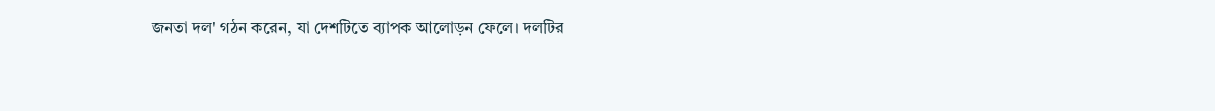জনতা দল' গঠন করেন, যা দেশটিতে ব্যাপক আলোড়ন ফেলে। দলটির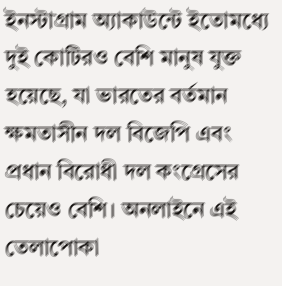ইনস্টাগ্রাম অ্যাকাউন্টে ইতোমধ্যে দুই কোটিরও বেশি মানুষ যুক্ত হয়েছে, যা ভারতের বর্তমান ক্ষমতাসীন দল বিজেপি এবং প্রধান বিরোধী দল কংগ্রেসের চেয়েও বেশি। অনলাইনে এই তেলাপোকা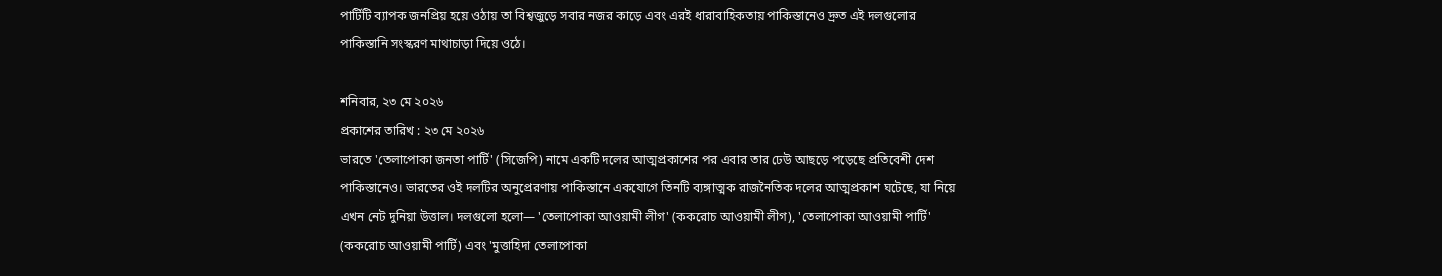পার্টিটি ব্যাপক জনপ্রিয় হয়ে ওঠায় তা বিশ্বজুড়ে সবার নজর কাড়ে এবং এরই ধারাবাহিকতায় পাকিস্তানেও দ্রুত এই দলগুলোর পাকিস্তানি সংস্করণ মাথাচাড়া দিয়ে ওঠে।

শনিবার, ২৩ মে ২০২৬
প্রকাশের তারিখ : ২৩ মে ২০২৬
ভারতে 'তেলাপোকা জনতা পার্টি' (সিজেপি) নামে একটি দলের আত্মপ্রকাশের পর এবার তার ঢেউ আছড়ে পড়েছে প্রতিবেশী দেশ পাকিস্তানেও। ভারতের ওই দলটির অনুপ্রেরণায় পাকিস্তানে একযোগে তিনটি ব্যঙ্গাত্মক রাজনৈতিক দলের আত্মপ্রকাশ ঘটেছে, যা নিয়ে এখন নেট দুনিয়া উত্তাল। দলগুলো হলো— 'তেলাপোকা আওয়ামী লীগ' (ককরোচ আওয়ামী লীগ), 'তেলাপোকা আওয়ামী পার্টি' (ককরোচ আওয়ামী পার্টি) এবং 'মুত্তাহিদা তেলাপোকা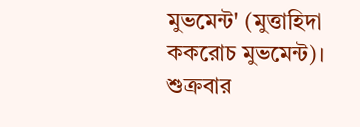মুভমেন্ট' (মুত্তাহিদা ককরোচ মুভমেন্ট)।
শুক্রবার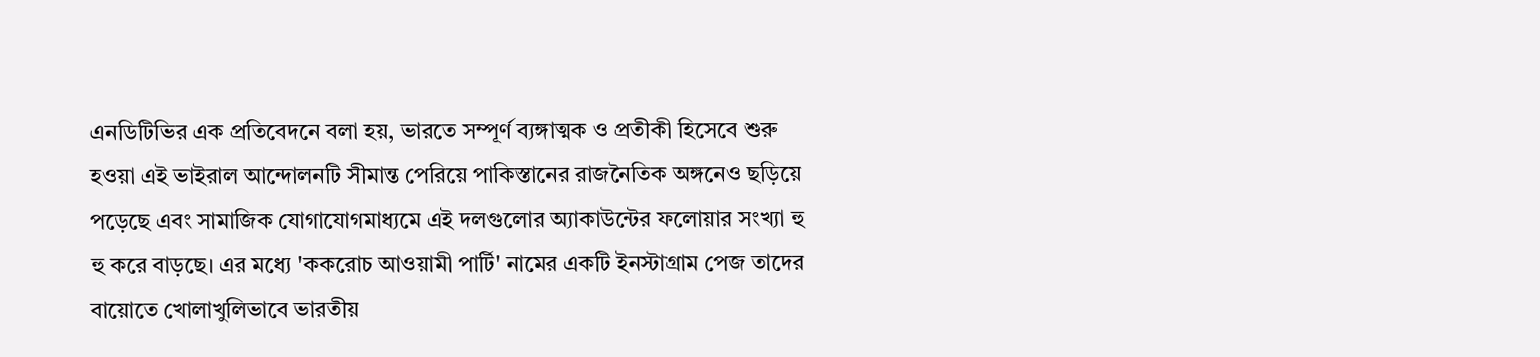এনডিটিভির এক প্রতিবেদনে বলা হয়, ভারতে সম্পূর্ণ ব্যঙ্গাত্মক ও প্রতীকী হিসেবে শুরু হওয়া এই ভাইরাল আন্দোলনটি সীমান্ত পেরিয়ে পাকিস্তানের রাজনৈতিক অঙ্গনেও ছড়িয়ে পড়েছে এবং সামাজিক যোগাযোগমাধ্যমে এই দলগুলোর অ্যাকাউন্টের ফলোয়ার সংখ্যা হু হু করে বাড়ছে। এর মধ্যে 'ককরোচ আওয়ামী পার্টি' নামের একটি ইনস্টাগ্রাম পেজ তাদের বায়োতে খোলাখুলিভাবে ভারতীয়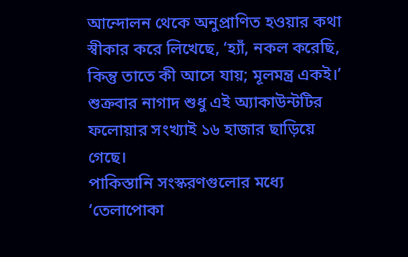আন্দোলন থেকে অনুপ্রাণিত হওয়ার কথা স্বীকার করে লিখেছে, ‘হ্যাঁ, নকল করেছি, কিন্তু তাতে কী আসে যায়; মূলমন্ত্র একই।’ শুক্রবার নাগাদ শুধু এই অ্যাকাউন্টটির ফলোয়ার সংখ্যাই ১৬ হাজার ছাড়িয়ে গেছে।
পাকিস্তানি সংস্করণগুলোর মধ্যে ‘তেলাপোকা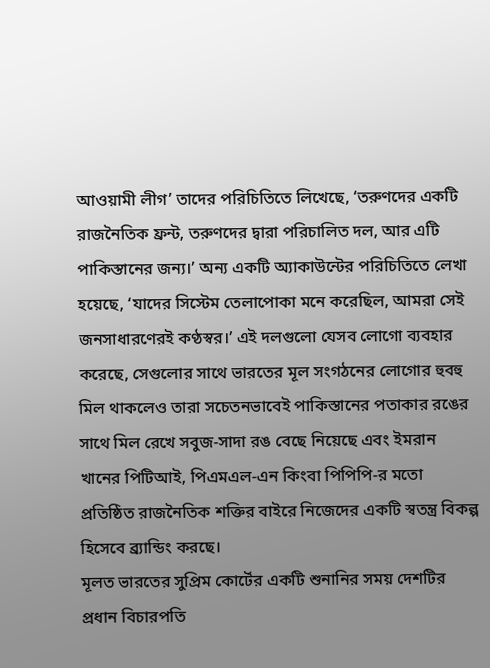আওয়ামী লীগ’ তাদের পরিচিতিতে লিখেছে, ‘তরুণদের একটি রাজনৈতিক ফ্রন্ট, তরুণদের দ্বারা পরিচালিত দল, আর এটি পাকিস্তানের জন্য।’ অন্য একটি অ্যাকাউন্টের পরিচিতিতে লেখা হয়েছে, ‘যাদের সিস্টেম তেলাপোকা মনে করেছিল, আমরা সেই জনসাধারণেরই কণ্ঠস্বর।’ এই দলগুলো যেসব লোগো ব্যবহার করেছে, সেগুলোর সাথে ভারতের মূল সংগঠনের লোগোর হুবহু মিল থাকলেও তারা সচেতনভাবেই পাকিস্তানের পতাকার রঙের সাথে মিল রেখে সবুজ-সাদা রঙ বেছে নিয়েছে এবং ইমরান খানের পিটিআই, পিএমএল-এন কিংবা পিপিপি-র মতো প্রতিষ্ঠিত রাজনৈতিক শক্তির বাইরে নিজেদের একটি স্বতন্ত্র বিকল্প হিসেবে ব্র্যান্ডিং করছে।
মূলত ভারতের সুপ্রিম কোর্টের একটি শুনানির সময় দেশটির প্রধান বিচারপতি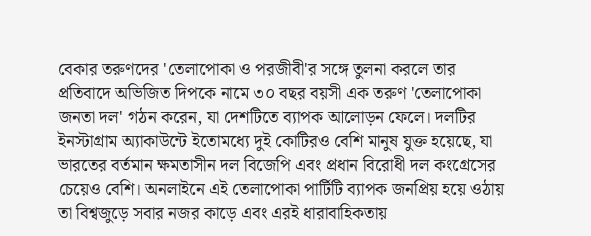বেকার তরুণদের 'তেলাপোকা ও পরজীবী'র সঙ্গে তুলনা করলে তার প্রতিবাদে অভিজিত দিপকে নামে ৩০ বছর বয়সী এক তরুণ 'তেলাপোকা জনতা দল' গঠন করেন, যা দেশটিতে ব্যাপক আলোড়ন ফেলে। দলটির ইনস্টাগ্রাম অ্যাকাউন্টে ইতোমধ্যে দুই কোটিরও বেশি মানুষ যুক্ত হয়েছে, যা ভারতের বর্তমান ক্ষমতাসীন দল বিজেপি এবং প্রধান বিরোধী দল কংগ্রেসের চেয়েও বেশি। অনলাইনে এই তেলাপোকা পার্টিটি ব্যাপক জনপ্রিয় হয়ে ওঠায় তা বিশ্বজুড়ে সবার নজর কাড়ে এবং এরই ধারাবাহিকতায়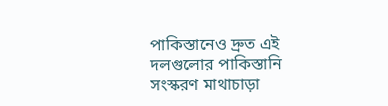পাকিস্তানেও দ্রুত এই দলগুলোর পাকিস্তানি সংস্করণ মাথাচাড়া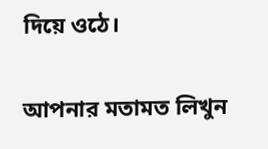দিয়ে ওঠে।

আপনার মতামত লিখুন